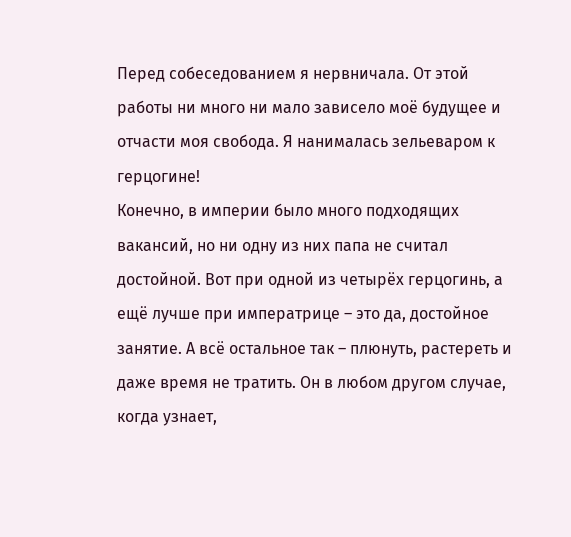Перед собеседованием я нервничала. От этой работы ни много ни мало зависело моё будущее и отчасти моя свобода. Я нанималась зельеваром к герцогине!
Конечно, в империи было много подходящих вакансий, но ни одну из них папа не считал достойной. Вот при одной из четырёх герцогинь, а ещё лучше при императрице – это да, достойное занятие. А всё остальное так – плюнуть, растереть и даже время не тратить. Он в любом другом случае, когда узнает,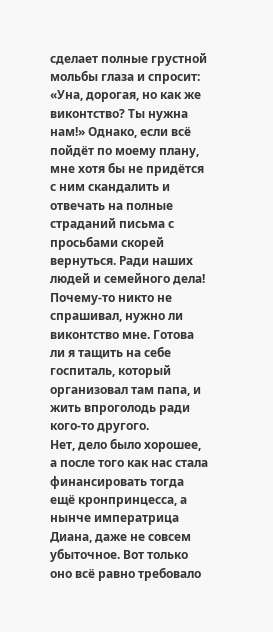сделает полные грустной мольбы глаза и спросит: «Уна, дорогая, но как же виконтство? Ты нужна нам!» Однако, если всё пойдёт по моему плану, мне хотя бы не придётся с ним скандалить и отвечать на полные страданий письма с просьбами скорей вернуться. Ради наших людей и семейного дела!
Почему-то никто не спрашивал, нужно ли виконтство мне. Готова ли я тащить на себе госпиталь, который организовал там папа, и жить впроголодь ради кого-то другого.
Нет, дело было хорошее, а после того как нас стала финансировать тогда ещё кронпринцесса, а нынче императрица Диана, даже не совсем убыточное. Вот только оно всё равно требовало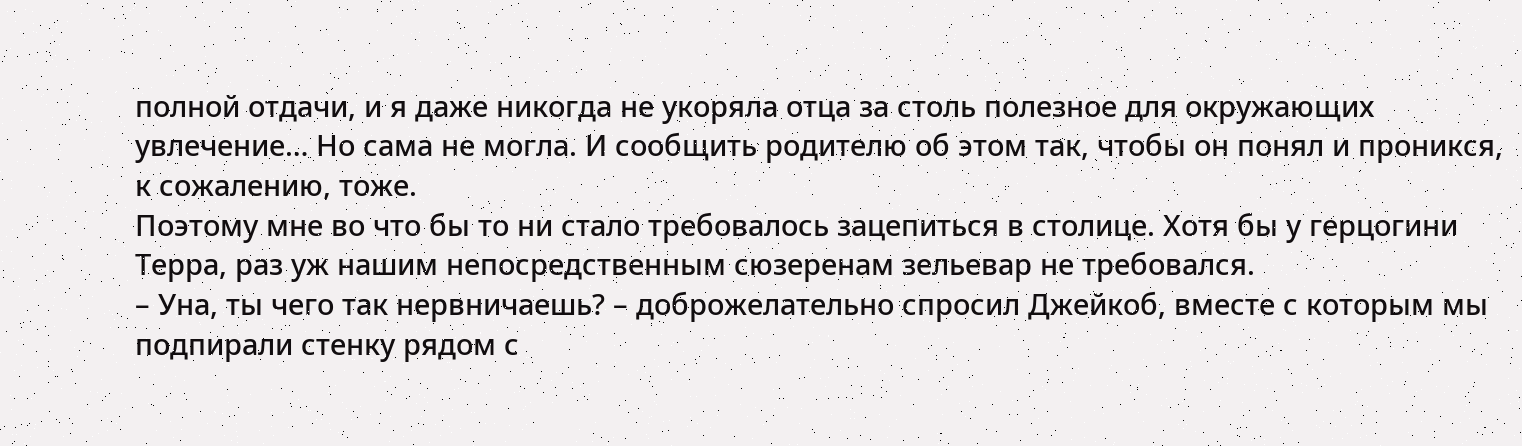полной отдачи, и я даже никогда не укоряла отца за столь полезное для окружающих увлечение… Но сама не могла. И сообщить родителю об этом так, чтобы он понял и проникся, к сожалению, тоже.
Поэтому мне во что бы то ни стало требовалось зацепиться в столице. Хотя бы у герцогини Терра, раз уж нашим непосредственным сюзеренам зельевар не требовался.
– Уна, ты чего так нервничаешь? – доброжелательно спросил Джейкоб, вместе с которым мы подпирали стенку рядом с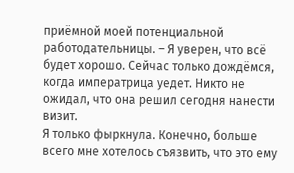приёмной моей потенциальной работодательницы. – Я уверен, что всё будет хорошо. Сейчас только дождёмся, когда императрица уедет. Никто не ожидал, что она решил сегодня нанести визит.
Я только фыркнула. Конечно, больше всего мне хотелось съязвить, что это ему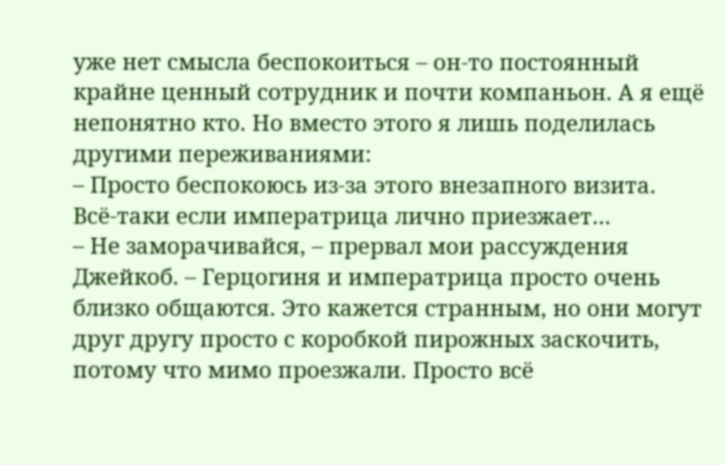уже нет смысла беспокоиться – он-то постоянный крайне ценный сотрудник и почти компаньон. А я ещё непонятно кто. Но вместо этого я лишь поделилась другими переживаниями:
– Просто беспокоюсь из-за этого внезапного визита. Всё-таки если императрица лично приезжает…
– Не заморачивайся, – прервал мои рассуждения Джейкоб. – Герцогиня и императрица просто очень близко общаются. Это кажется странным, но они могут друг другу просто с коробкой пирожных заскочить, потому что мимо проезжали. Просто всё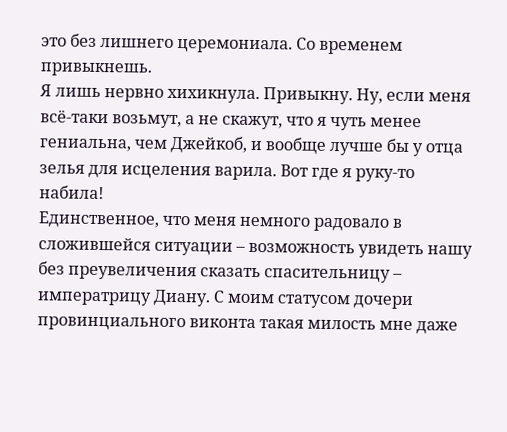это без лишнего церемониала. Со временем привыкнешь.
Я лишь нервно хихикнула. Привыкну. Ну, если меня всё-таки возьмут, а не скажут, что я чуть менее гениальна, чем Джейкоб, и вообще лучше бы у отца зелья для исцеления варила. Вот где я руку-то набила!
Единственное, что меня немного радовало в сложившейся ситуации – возможность увидеть нашу без преувеличения сказать спасительницу – императрицу Диану. С моим статусом дочери провинциального виконта такая милость мне даже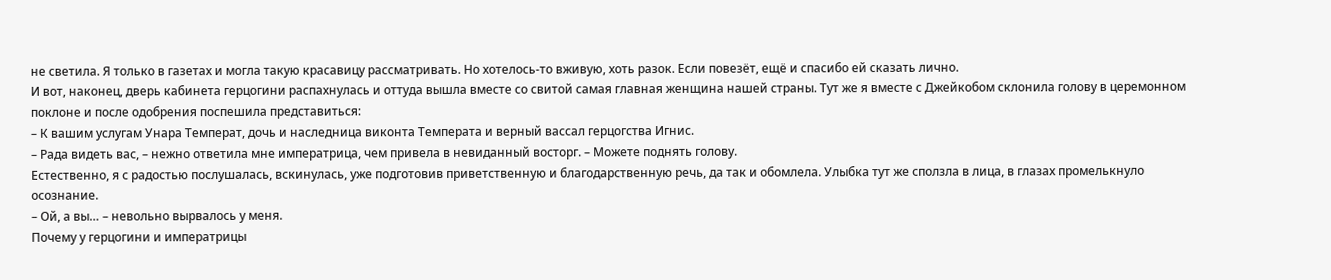не светила. Я только в газетах и могла такую красавицу рассматривать. Но хотелось-то вживую, хоть разок. Если повезёт, ещё и спасибо ей сказать лично.
И вот, наконец, дверь кабинета герцогини распахнулась и оттуда вышла вместе со свитой самая главная женщина нашей страны. Тут же я вместе с Джейкобом склонила голову в церемонном поклоне и после одобрения поспешила представиться:
– К вашим услугам Унара Температ, дочь и наследница виконта Температа и верный вассал герцогства Игнис.
– Рада видеть вас, – нежно ответила мне императрица, чем привела в невиданный восторг. – Можете поднять голову.
Естественно, я с радостью послушалась, вскинулась, уже подготовив приветственную и благодарственную речь, да так и обомлела. Улыбка тут же сползла в лица, в глазах промелькнуло осознание.
– Ой, а вы… – невольно вырвалось у меня.
Почему у герцогини и императрицы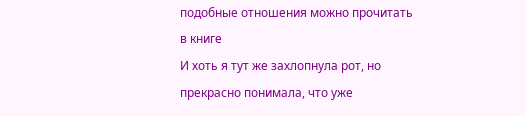подобные отношения можно прочитать в книге
И хоть я тут же захлопнула рот, но прекрасно понимала, что уже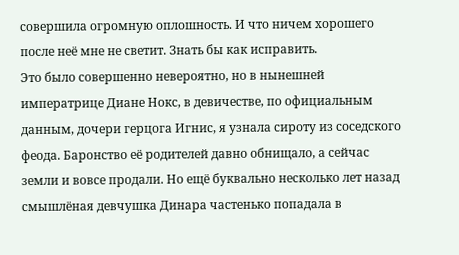совершила огромную оплошность. И что ничем хорошего после неё мне не светит. Знать бы как исправить.
Это было совершенно невероятно, но в нынешней императрице Диане Нокс, в девичестве, по официальным данным, дочери герцога Игнис, я узнала сироту из соседского феода. Баронство её родителей давно обнищало, а сейчас земли и вовсе продали. Но ещё буквально несколько лет назад смышлёная девчушка Динара частенько попадала в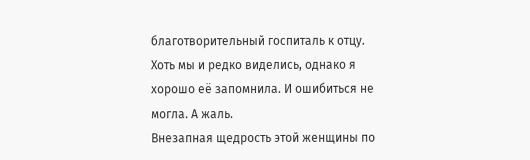благотворительный госпиталь к отцу. Хоть мы и редко виделись, однако я хорошо её запомнила. И ошибиться не могла. А жаль.
Внезапная щедрость этой женщины по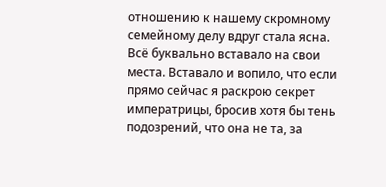отношению к нашему скромному семейному делу вдруг стала ясна. Всё буквально вставало на свои места. Вставало и вопило, что если прямо сейчас я раскрою секрет императрицы, бросив хотя бы тень подозрений, что она не та, за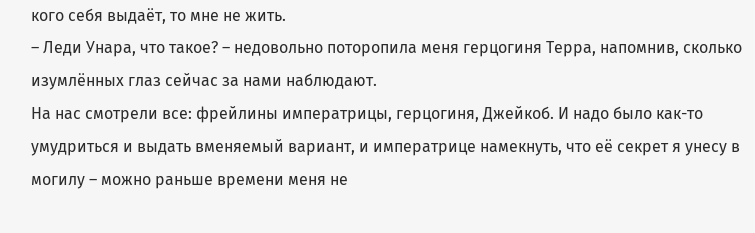кого себя выдаёт, то мне не жить.
– Леди Унара, что такое? – недовольно поторопила меня герцогиня Терра, напомнив, сколько изумлённых глаз сейчас за нами наблюдают.
На нас смотрели все: фрейлины императрицы, герцогиня, Джейкоб. И надо было как-то умудриться и выдать вменяемый вариант, и императрице намекнуть, что её секрет я унесу в могилу – можно раньше времени меня не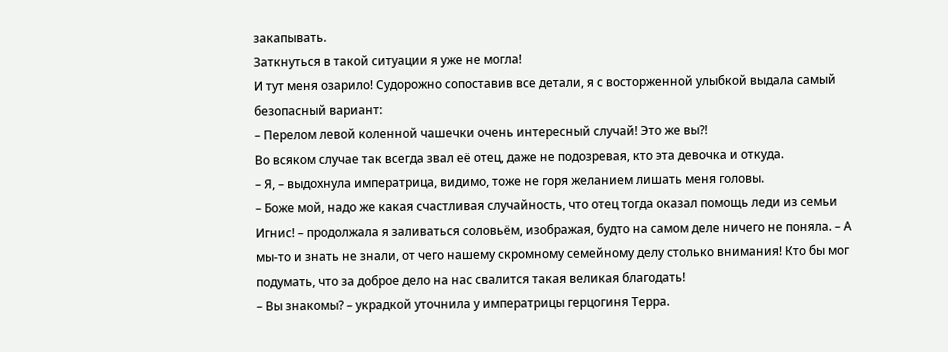закапывать.
Заткнуться в такой ситуации я уже не могла!
И тут меня озарило! Судорожно сопоставив все детали, я с восторженной улыбкой выдала самый безопасный вариант:
– Перелом левой коленной чашечки очень интересный случай! Это же вы?!
Во всяком случае так всегда звал её отец, даже не подозревая, кто эта девочка и откуда.
– Я, – выдохнула императрица, видимо, тоже не горя желанием лишать меня головы.
– Боже мой, надо же какая счастливая случайность, что отец тогда оказал помощь леди из семьи Игнис! – продолжала я заливаться соловьём, изображая, будто на самом деле ничего не поняла. – А мы-то и знать не знали, от чего нашему скромному семейному делу столько внимания! Кто бы мог подумать, что за доброе дело на нас свалится такая великая благодать!
– Вы знакомы? – украдкой уточнила у императрицы герцогиня Терра.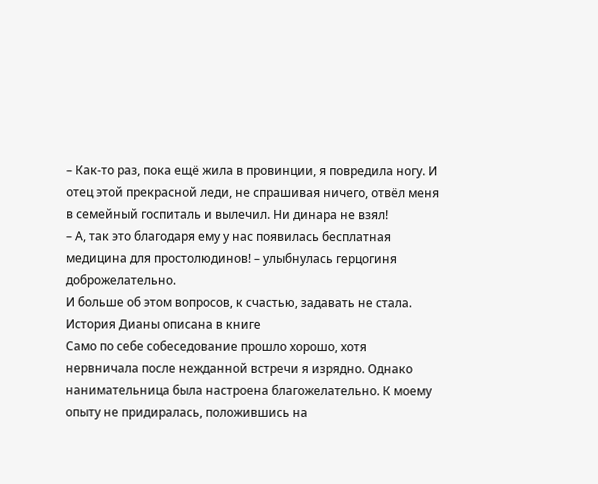– Как-то раз, пока ещё жила в провинции, я повредила ногу. И отец этой прекрасной леди, не спрашивая ничего, отвёл меня в семейный госпиталь и вылечил. Ни динара не взял!
– А, так это благодаря ему у нас появилась бесплатная медицина для простолюдинов! – улыбнулась герцогиня доброжелательно.
И больше об этом вопросов, к счастью, задавать не стала.
История Дианы описана в книге
Само по себе собеседование прошло хорошо, хотя нервничала после нежданной встречи я изрядно. Однако нанимательница была настроена благожелательно. К моему опыту не придиралась, положившись на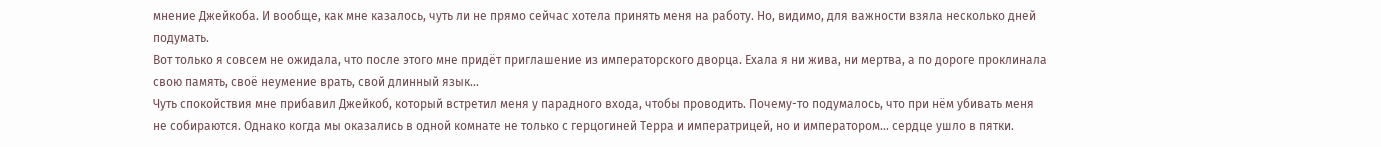мнение Джейкоба. И вообще, как мне казалось, чуть ли не прямо сейчас хотела принять меня на работу. Но, видимо, для важности взяла несколько дней подумать.
Вот только я совсем не ожидала, что после этого мне придёт приглашение из императорского дворца. Ехала я ни жива, ни мертва, а по дороге проклинала свою память, своё неумение врать, свой длинный язык…
Чуть спокойствия мне прибавил Джейкоб, который встретил меня у парадного входа, чтобы проводить. Почему-то подумалось, что при нём убивать меня не собираются. Однако когда мы оказались в одной комнате не только с герцогиней Терра и императрицей, но и императором… сердце ушло в пятки.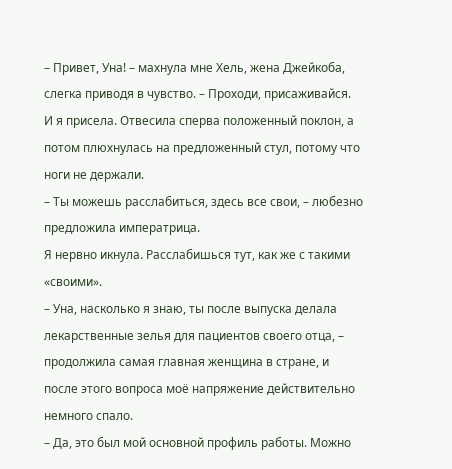– Привет, Уна! – махнула мне Хель, жена Джейкоба, слегка приводя в чувство. – Проходи, присаживайся.
И я присела. Отвесила сперва положенный поклон, а потом плюхнулась на предложенный стул, потому что ноги не держали.
– Ты можешь расслабиться, здесь все свои, – любезно предложила императрица.
Я нервно икнула. Расслабишься тут, как же с такими «своими».
– Уна, насколько я знаю, ты после выпуска делала лекарственные зелья для пациентов своего отца, – продолжила самая главная женщина в стране, и после этого вопроса моё напряжение действительно немного спало.
– Да, это был мой основной профиль работы. Можно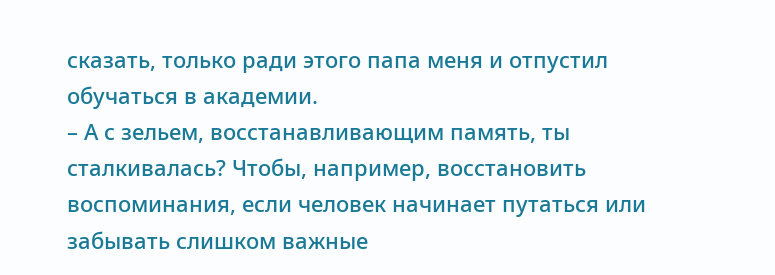сказать, только ради этого папа меня и отпустил обучаться в академии.
– А с зельем, восстанавливающим память, ты сталкивалась? Чтобы, например, восстановить воспоминания, если человек начинает путаться или забывать слишком важные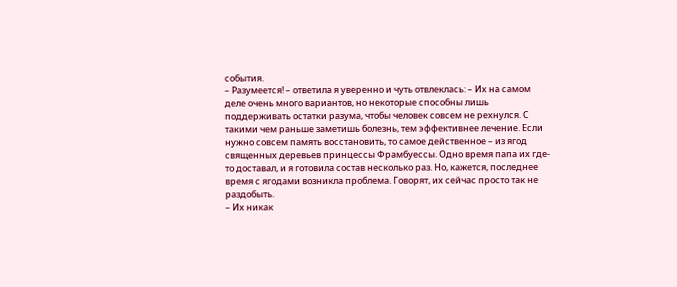события.
– Разумеется! – ответила я уверенно и чуть отвлеклась: – Их на самом деле очень много вариантов, но некоторые способны лишь поддерживать остатки разума, чтобы человек совсем не рехнулся. С такими чем раньше заметишь болезнь, тем эффективнее лечение. Если нужно совсем память восстановить, то самое действенное – из ягод священных деревьев принцессы Фрамбуессы. Одно время папа их где-то доставал, и я готовила состав несколько раз. Но, кажется, последнее время с ягодами возникла проблема. Говорят, их сейчас просто так не раздобыть.
– Их никак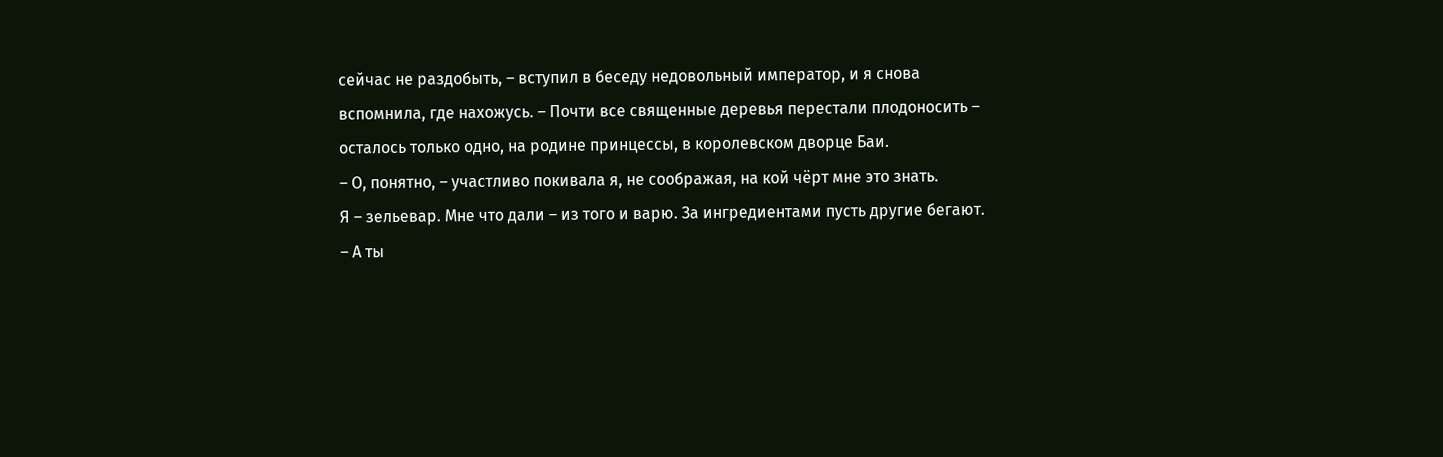сейчас не раздобыть, – вступил в беседу недовольный император, и я снова вспомнила, где нахожусь. – Почти все священные деревья перестали плодоносить – осталось только одно, на родине принцессы, в королевском дворце Баи.
– О, понятно, – участливо покивала я, не соображая, на кой чёрт мне это знать.
Я – зельевар. Мне что дали – из того и варю. За ингредиентами пусть другие бегают.
– А ты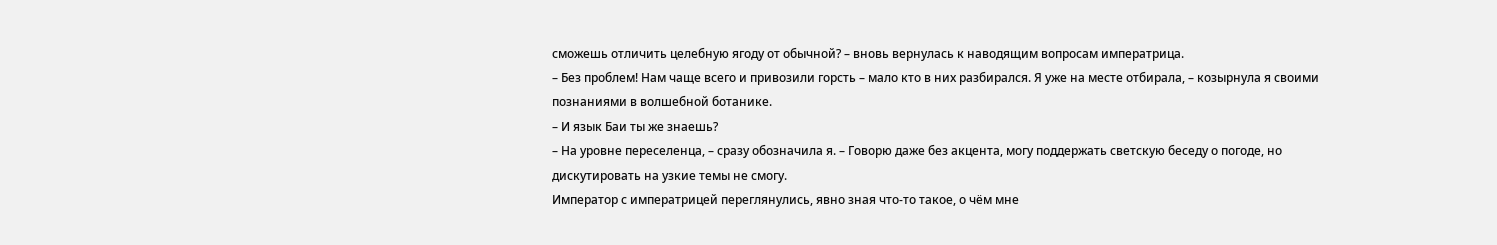сможешь отличить целебную ягоду от обычной? – вновь вернулась к наводящим вопросам императрица.
– Без проблем! Нам чаще всего и привозили горсть – мало кто в них разбирался. Я уже на месте отбирала, – козырнула я своими познаниями в волшебной ботанике.
– И язык Баи ты же знаешь?
– На уровне переселенца, – сразу обозначила я. – Говорю даже без акцента, могу поддержать светскую беседу о погоде, но дискутировать на узкие темы не смогу.
Император с императрицей переглянулись, явно зная что-то такое, о чём мне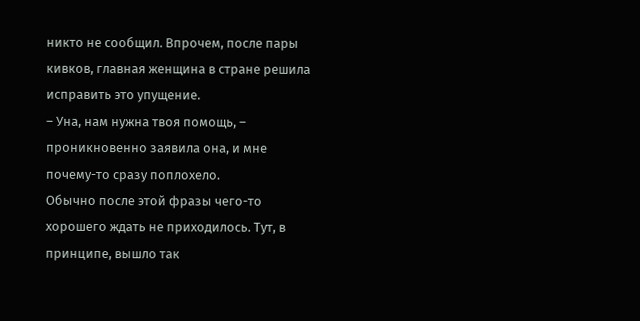никто не сообщил. Впрочем, после пары кивков, главная женщина в стране решила исправить это упущение.
– Уна, нам нужна твоя помощь, – проникновенно заявила она, и мне почему-то сразу поплохело.
Обычно после этой фразы чего-то хорошего ждать не приходилось. Тут, в принципе, вышло так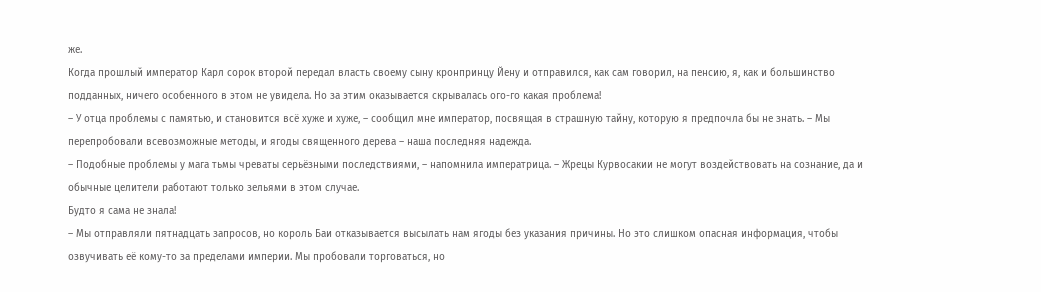же.
Когда прошлый император Карл сорок второй передал власть своему сыну кронпринцу Йену и отправился, как сам говорил, на пенсию, я, как и большинство подданных, ничего особенного в этом не увидела. Но за этим оказывается скрывалась ого-го какая проблема!
– У отца проблемы с памятью, и становится всё хуже и хуже, – сообщил мне император, посвящая в страшную тайну, которую я предпочла бы не знать. – Мы перепробовали всевозможные методы, и ягоды священного дерева – наша последняя надежда.
– Подобные проблемы у мага тьмы чреваты серьёзными последствиями, – напомнила императрица. – Жрецы Курвосакии не могут воздействовать на сознание, да и обычные целители работают только зельями в этом случае.
Будто я сама не знала!
– Мы отправляли пятнадцать запросов, но король Баи отказывается высылать нам ягоды без указания причины. Но это слишком опасная информация, чтобы озвучивать её кому-то за пределами империи. Мы пробовали торговаться, но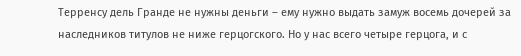Терренсу дель Гранде не нужны деньги – ему нужно выдать замуж восемь дочерей за наследников титулов не ниже герцогского. Но у нас всего четыре герцога, и с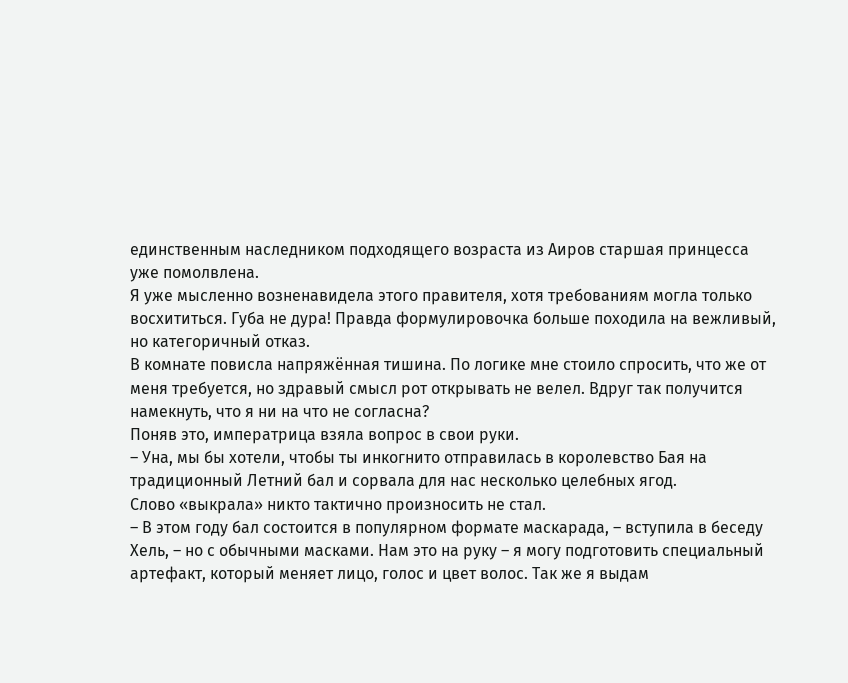единственным наследником подходящего возраста из Аиров старшая принцесса уже помолвлена.
Я уже мысленно возненавидела этого правителя, хотя требованиям могла только восхититься. Губа не дура! Правда формулировочка больше походила на вежливый, но категоричный отказ.
В комнате повисла напряжённая тишина. По логике мне стоило спросить, что же от меня требуется, но здравый смысл рот открывать не велел. Вдруг так получится намекнуть, что я ни на что не согласна?
Поняв это, императрица взяла вопрос в свои руки.
– Уна, мы бы хотели, чтобы ты инкогнито отправилась в королевство Бая на традиционный Летний бал и сорвала для нас несколько целебных ягод.
Слово «выкрала» никто тактично произносить не стал.
– В этом году бал состоится в популярном формате маскарада, – вступила в беседу Хель, – но с обычными масками. Нам это на руку – я могу подготовить специальный артефакт, который меняет лицо, голос и цвет волос. Так же я выдам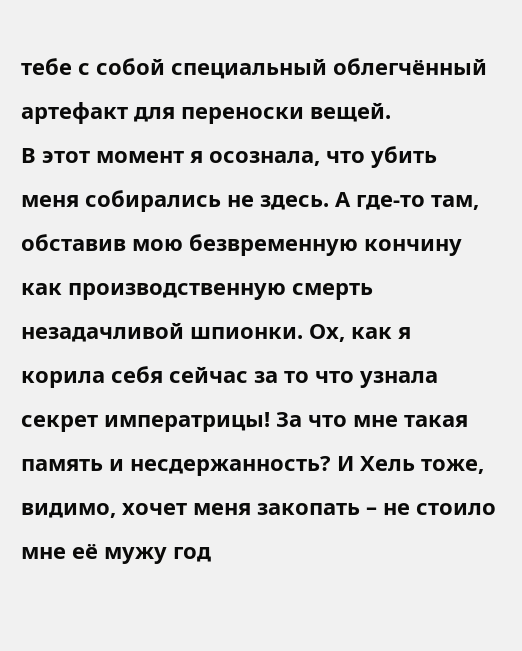тебе с собой специальный облегчённый артефакт для переноски вещей.
В этот момент я осознала, что убить меня собирались не здесь. А где-то там, обставив мою безвременную кончину как производственную смерть незадачливой шпионки. Ох, как я корила себя сейчас за то что узнала секрет императрицы! За что мне такая память и несдержанность? И Хель тоже, видимо, хочет меня закопать – не стоило мне её мужу год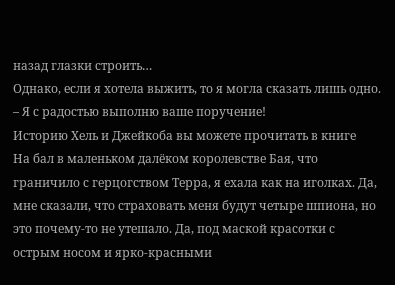назад глазки строить…
Однако, если я хотела выжить, то я могла сказать лишь одно.
– Я с радостью выполню ваше поручение!
Историю Хель и Джейкоба вы можете прочитать в книге
На бал в маленьком далёком королевстве Бая, что граничило с герцогством Терра, я ехала как на иголках. Да, мне сказали, что страховать меня будут четыре шпиона, но это почему-то не утешало. Да, под маской красотки с острым носом и ярко-красными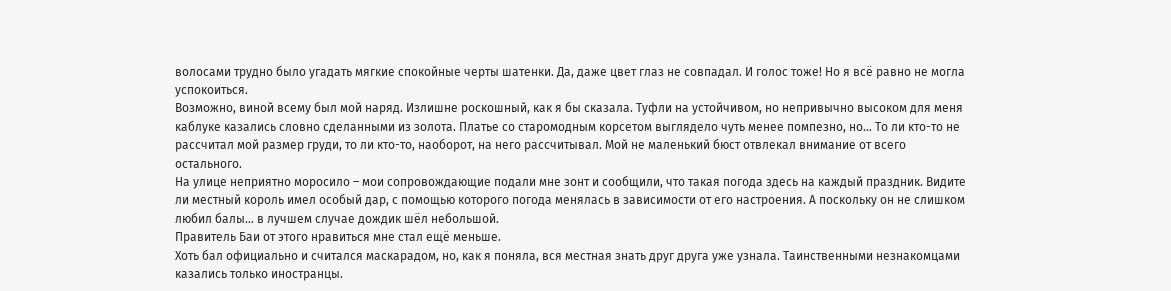волосами трудно было угадать мягкие спокойные черты шатенки. Да, даже цвет глаз не совпадал. И голос тоже! Но я всё равно не могла успокоиться.
Возможно, виной всему был мой наряд. Излишне роскошный, как я бы сказала. Туфли на устойчивом, но непривычно высоком для меня каблуке казались словно сделанными из золота. Платье со старомодным корсетом выглядело чуть менее помпезно, но… То ли кто-то не рассчитал мой размер груди, то ли кто-то, наоборот, на него рассчитывал. Мой не маленький бюст отвлекал внимание от всего остального.
На улице неприятно моросило – мои сопровождающие подали мне зонт и сообщили, что такая погода здесь на каждый праздник. Видите ли местный король имел особый дар, с помощью которого погода менялась в зависимости от его настроения. А поскольку он не слишком любил балы… в лучшем случае дождик шёл небольшой.
Правитель Баи от этого нравиться мне стал ещё меньше.
Хоть бал официально и считался маскарадом, но, как я поняла, вся местная знать друг друга уже узнала. Таинственными незнакомцами казались только иностранцы.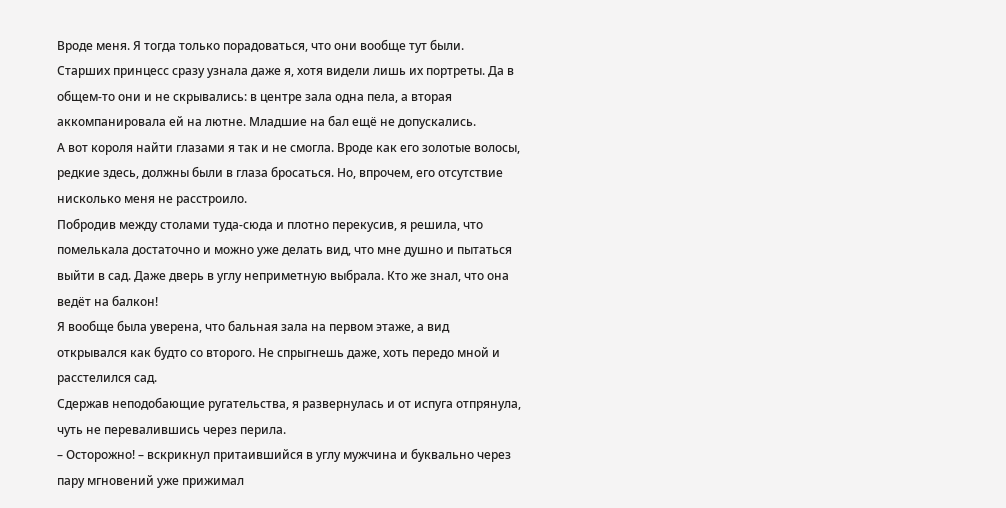Вроде меня. Я тогда только порадоваться, что они вообще тут были.
Старших принцесс сразу узнала даже я, хотя видели лишь их портреты. Да в общем-то они и не скрывались: в центре зала одна пела, а вторая аккомпанировала ей на лютне. Младшие на бал ещё не допускались.
А вот короля найти глазами я так и не смогла. Вроде как его золотые волосы, редкие здесь, должны были в глаза бросаться. Но, впрочем, его отсутствие нисколько меня не расстроило.
Побродив между столами туда-сюда и плотно перекусив, я решила, что помелькала достаточно и можно уже делать вид, что мне душно и пытаться выйти в сад. Даже дверь в углу неприметную выбрала. Кто же знал, что она ведёт на балкон!
Я вообще была уверена, что бальная зала на первом этаже, а вид открывался как будто со второго. Не спрыгнешь даже, хоть передо мной и расстелился сад.
Сдержав неподобающие ругательства, я развернулась и от испуга отпрянула, чуть не перевалившись через перила.
– Осторожно! – вскрикнул притаившийся в углу мужчина и буквально через пару мгновений уже прижимал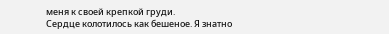меня к своей крепкой груди.
Сердце колотилось как бешеное. Я знатно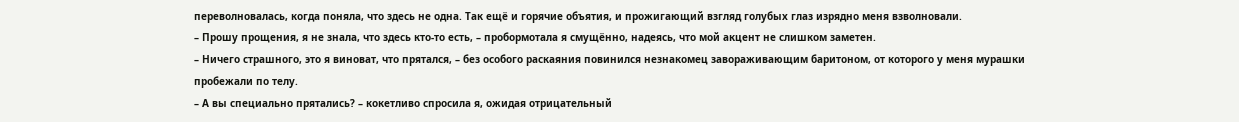переволновалась, когда поняла, что здесь не одна. Так ещё и горячие объятия, и прожигающий взгляд голубых глаз изрядно меня взволновали.
– Прошу прощения, я не знала, что здесь кто-то есть, – пробормотала я смущённо, надеясь, что мой акцент не слишком заметен.
– Ничего страшного, это я виноват, что прятался, – без особого раскаяния повинился незнакомец завораживающим баритоном, от которого у меня мурашки пробежали по телу.
– А вы специально прятались? – кокетливо спросила я, ожидая отрицательный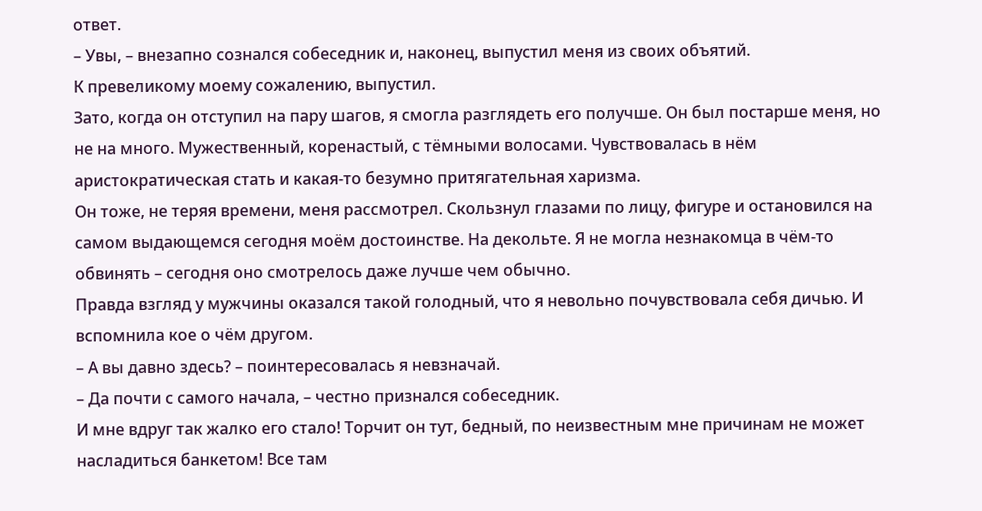ответ.
– Увы, – внезапно сознался собеседник и, наконец, выпустил меня из своих объятий.
К превеликому моему сожалению, выпустил.
Зато, когда он отступил на пару шагов, я смогла разглядеть его получше. Он был постарше меня, но не на много. Мужественный, коренастый, с тёмными волосами. Чувствовалась в нём аристократическая стать и какая-то безумно притягательная харизма.
Он тоже, не теряя времени, меня рассмотрел. Скользнул глазами по лицу, фигуре и остановился на самом выдающемся сегодня моём достоинстве. На декольте. Я не могла незнакомца в чём-то обвинять – сегодня оно смотрелось даже лучше чем обычно.
Правда взгляд у мужчины оказался такой голодный, что я невольно почувствовала себя дичью. И вспомнила кое о чём другом.
– А вы давно здесь? – поинтересовалась я невзначай.
– Да почти с самого начала, – честно признался собеседник.
И мне вдруг так жалко его стало! Торчит он тут, бедный, по неизвестным мне причинам не может насладиться банкетом! Все там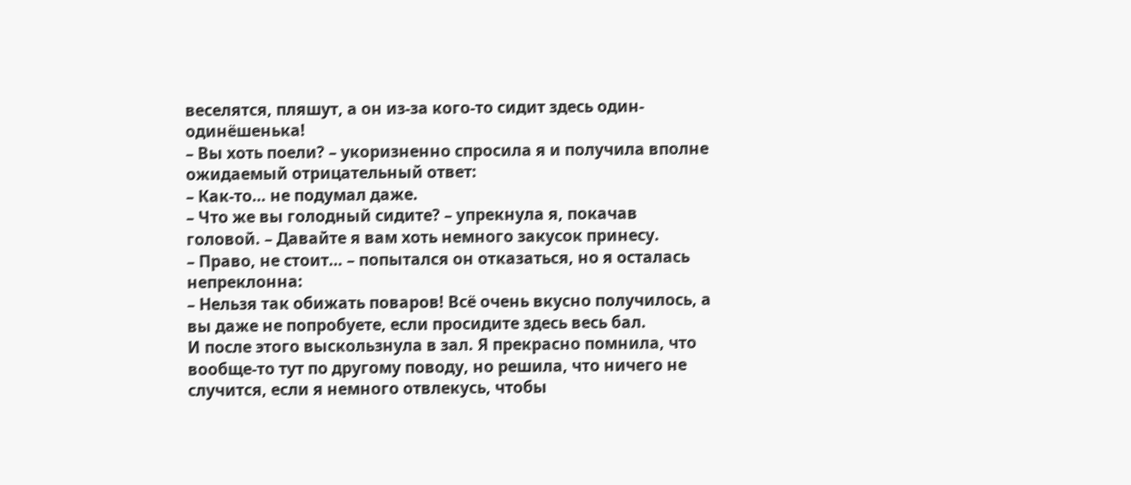веселятся, пляшут, а он из-за кого-то сидит здесь один-одинёшенька!
– Вы хоть поели? – укоризненно спросила я и получила вполне ожидаемый отрицательный ответ:
– Как-то… не подумал даже.
– Что же вы голодный сидите? – упрекнула я, покачав головой. – Давайте я вам хоть немного закусок принесу.
– Право, не стоит… – попытался он отказаться, но я осталась непреклонна:
– Нельзя так обижать поваров! Всё очень вкусно получилось, а вы даже не попробуете, если просидите здесь весь бал.
И после этого выскользнула в зал. Я прекрасно помнила, что вообще-то тут по другому поводу, но решила, что ничего не случится, если я немного отвлекусь, чтобы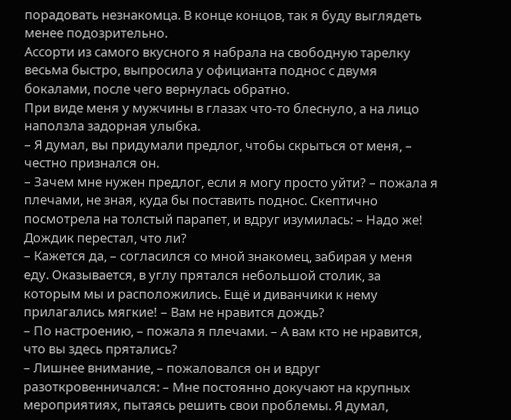порадовать незнакомца. В конце концов, так я буду выглядеть менее подозрительно.
Ассорти из самого вкусного я набрала на свободную тарелку весьма быстро, выпросила у официанта поднос с двумя бокалами, после чего вернулась обратно.
При виде меня у мужчины в глазах что-то блеснуло, а на лицо наползла задорная улыбка.
– Я думал, вы придумали предлог, чтобы скрыться от меня, – честно признался он.
– Зачем мне нужен предлог, если я могу просто уйти? – пожала я плечами, не зная, куда бы поставить поднос. Скептично посмотрела на толстый парапет, и вдруг изумилась: – Надо же! Дождик перестал, что ли?
– Кажется да, – согласился со мной знакомец, забирая у меня еду. Оказывается, в углу прятался небольшой столик, за которым мы и расположились. Ещё и диванчики к нему прилагались мягкие! – Вам не нравится дождь?
– По настроению, – пожала я плечами. – А вам кто не нравится, что вы здесь прятались?
– Лишнее внимание, – пожаловался он и вдруг разоткровенничался: – Мне постоянно докучают на крупных мероприятиях, пытаясь решить свои проблемы. Я думал,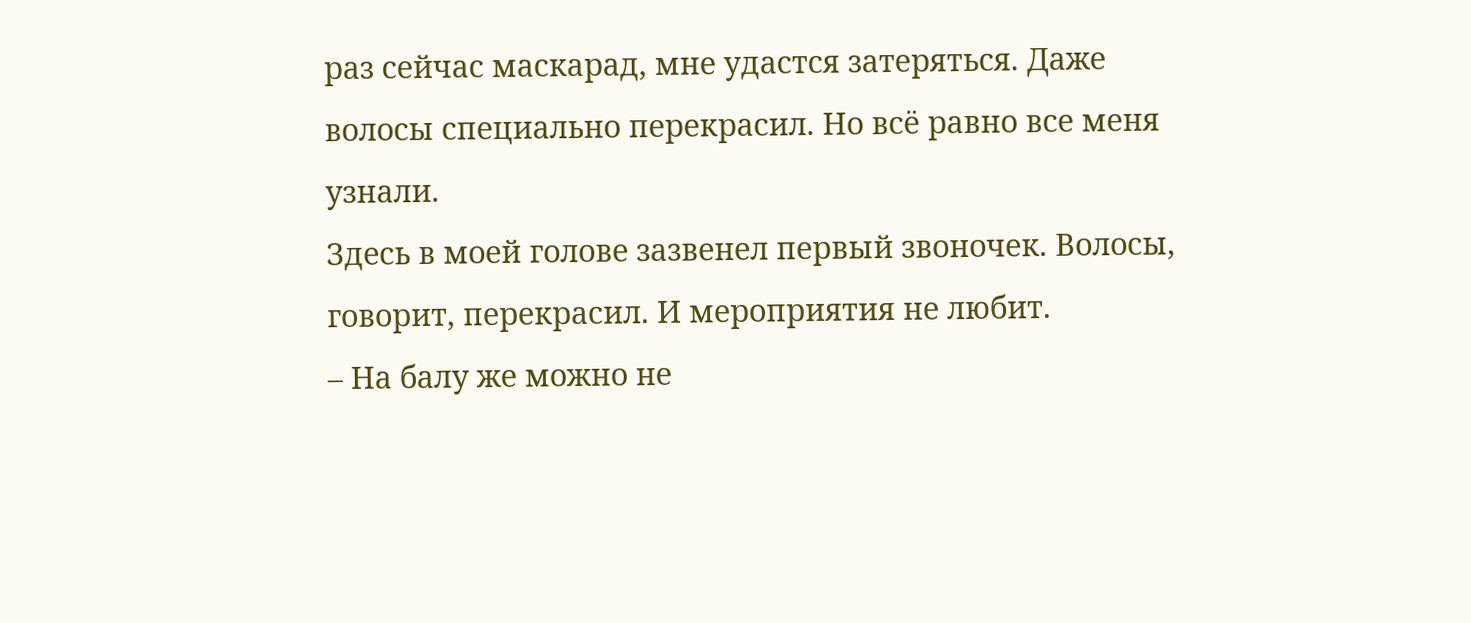раз сейчас маскарад, мне удастся затеряться. Даже волосы специально перекрасил. Но всё равно все меня узнали.
Здесь в моей голове зазвенел первый звоночек. Волосы, говорит, перекрасил. И мероприятия не любит.
– На балу же можно не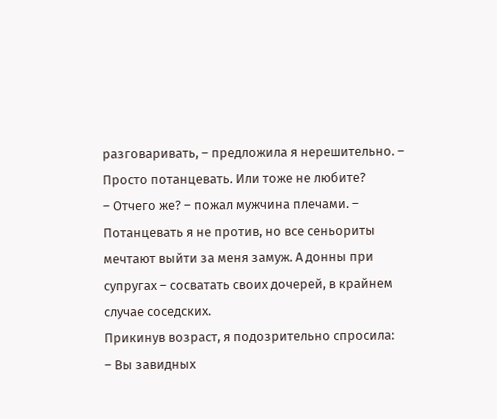разговаривать, – предложила я нерешительно. – Просто потанцевать. Или тоже не любите?
– Отчего же? – пожал мужчина плечами. – Потанцевать я не против, но все сеньориты мечтают выйти за меня замуж. А донны при супругах – сосватать своих дочерей, в крайнем случае соседских.
Прикинув возраст, я подозрительно спросила:
– Вы завидных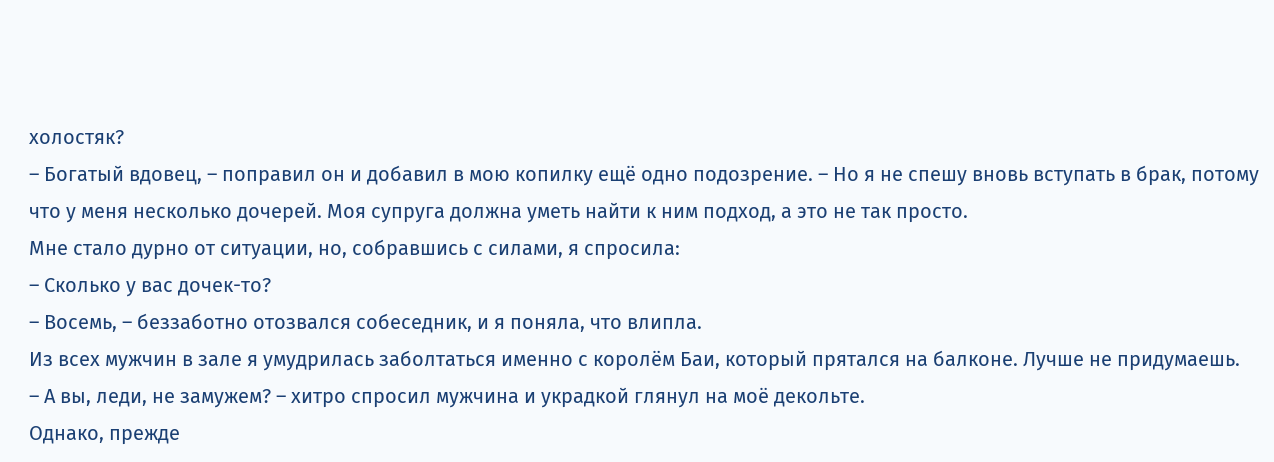холостяк?
– Богатый вдовец, – поправил он и добавил в мою копилку ещё одно подозрение. – Но я не спешу вновь вступать в брак, потому что у меня несколько дочерей. Моя супруга должна уметь найти к ним подход, а это не так просто.
Мне стало дурно от ситуации, но, собравшись с силами, я спросила:
– Сколько у вас дочек-то?
– Восемь, – беззаботно отозвался собеседник, и я поняла, что влипла.
Из всех мужчин в зале я умудрилась заболтаться именно с королём Баи, который прятался на балконе. Лучше не придумаешь.
– А вы, леди, не замужем? – хитро спросил мужчина и украдкой глянул на моё декольте.
Однако, прежде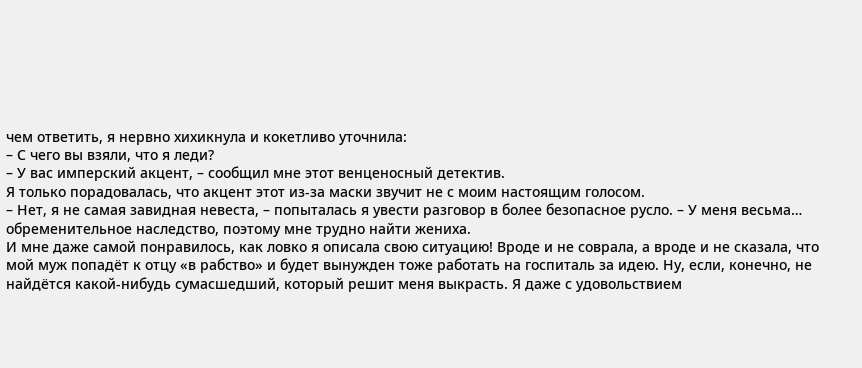чем ответить, я нервно хихикнула и кокетливо уточнила:
– С чего вы взяли, что я леди?
– У вас имперский акцент, – сообщил мне этот венценосный детектив.
Я только порадовалась, что акцент этот из-за маски звучит не с моим настоящим голосом.
– Нет, я не самая завидная невеста, – попыталась я увести разговор в более безопасное русло. – У меня весьма… обременительное наследство, поэтому мне трудно найти жениха.
И мне даже самой понравилось, как ловко я описала свою ситуацию! Вроде и не соврала, а вроде и не сказала, что мой муж попадёт к отцу «в рабство» и будет вынужден тоже работать на госпиталь за идею. Ну, если, конечно, не найдётся какой-нибудь сумасшедший, который решит меня выкрасть. Я даже с удовольствием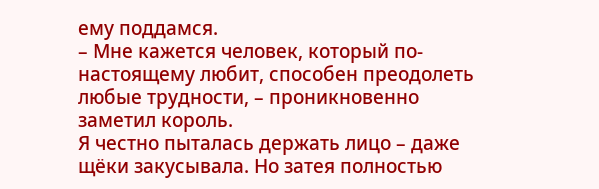ему поддамся.
– Мне кажется человек, который по-настоящему любит, способен преодолеть любые трудности, – проникновенно заметил король.
Я честно пыталась держать лицо – даже щёки закусывала. Но затея полностью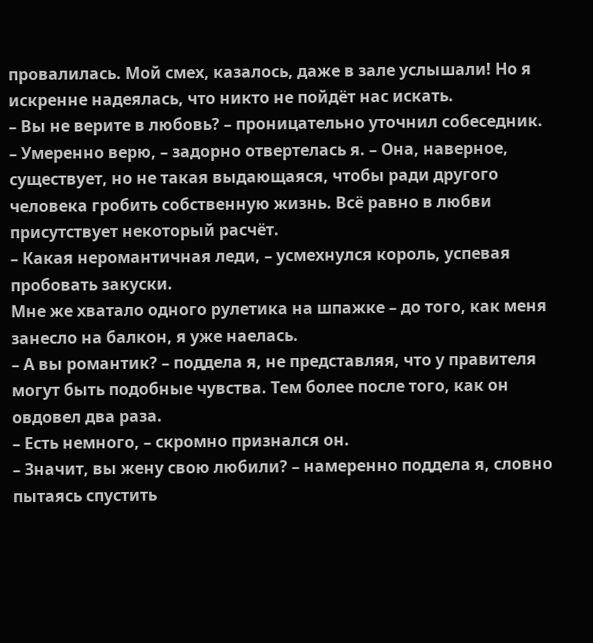провалилась. Мой смех, казалось, даже в зале услышали! Но я искренне надеялась, что никто не пойдёт нас искать.
– Вы не верите в любовь? – проницательно уточнил собеседник.
– Умеренно верю, – задорно отвертелась я. – Она, наверное, существует, но не такая выдающаяся, чтобы ради другого человека гробить собственную жизнь. Всё равно в любви присутствует некоторый расчёт.
– Какая неромантичная леди, – усмехнулся король, успевая пробовать закуски.
Мне же хватало одного рулетика на шпажке – до того, как меня занесло на балкон, я уже наелась.
– А вы романтик? – поддела я, не представляя, что у правителя могут быть подобные чувства. Тем более после того, как он овдовел два раза.
– Есть немного, – скромно признался он.
– Значит, вы жену свою любили? – намеренно поддела я, словно пытаясь спустить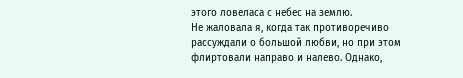этого ловеласа с небес на землю.
Не жаловала я, когда так противоречиво рассуждали о большой любви, но при этом флиртовали направо и налево. Однако,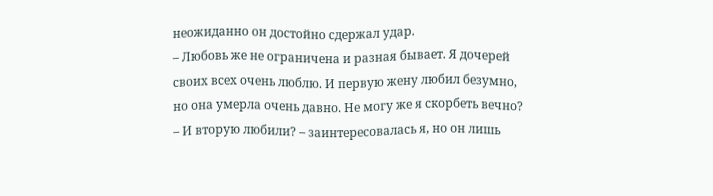неожиданно он достойно сдержал удар.
– Любовь же не ограничена и разная бывает. Я дочерей своих всех очень люблю. И первую жену любил безумно, но она умерла очень давно. Не могу же я скорбеть вечно?
– И вторую любили? – заинтересовалась я, но он лишь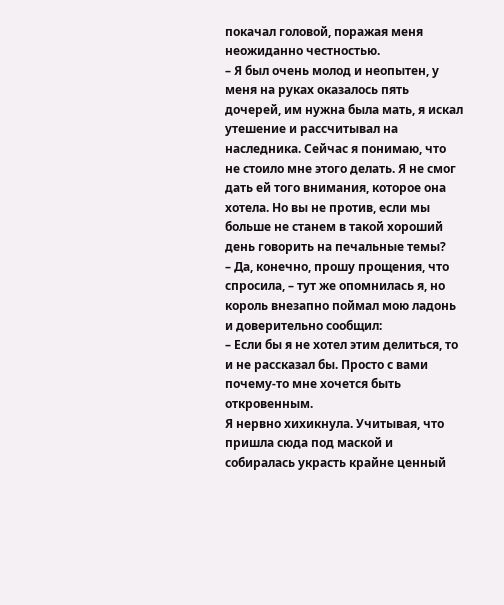покачал головой, поражая меня неожиданно честностью.
– Я был очень молод и неопытен, у меня на руках оказалось пять дочерей, им нужна была мать, я искал утешение и рассчитывал на наследника. Сейчас я понимаю, что не стоило мне этого делать. Я не смог дать ей того внимания, которое она хотела. Но вы не против, если мы больше не станем в такой хороший день говорить на печальные темы?
– Да, конечно, прошу прощения, что спросила, – тут же опомнилась я, но король внезапно поймал мою ладонь и доверительно сообщил:
– Если бы я не хотел этим делиться, то и не рассказал бы. Просто с вами почему-то мне хочется быть откровенным.
Я нервно хихикнула. Учитывая, что пришла сюда под маской и собиралась украсть крайне ценный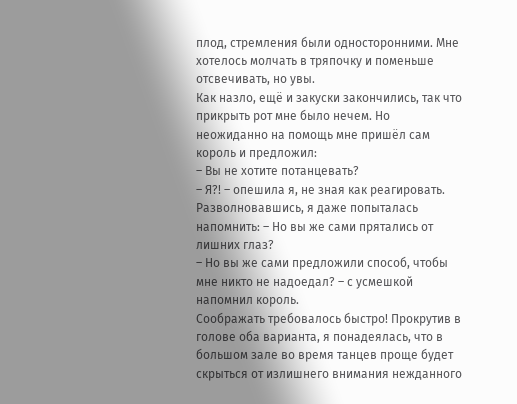плод, стремления были односторонними. Мне хотелось молчать в тряпочку и поменьше отсвечивать, но увы.
Как назло, ещё и закуски закончились, так что прикрыть рот мне было нечем. Но неожиданно на помощь мне пришёл сам король и предложил:
– Вы не хотите потанцевать?
– Я?! – опешила я, не зная как реагировать. Разволновавшись, я даже попыталась напомнить: – Но вы же сами прятались от лишних глаз?
– Но вы же сами предложили способ, чтобы мне никто не надоедал? – с усмешкой напомнил король.
Соображать требовалось быстро! Прокрутив в голове оба варианта, я понадеялась, что в большом зале во время танцев проще будет скрыться от излишнего внимания нежданного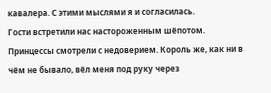кавалера. С этими мыслями я и согласилась.
Гости встретили нас настороженным шёпотом. Принцессы смотрели с недоверием. Король же, как ни в чём не бывало, вёл меня под руку через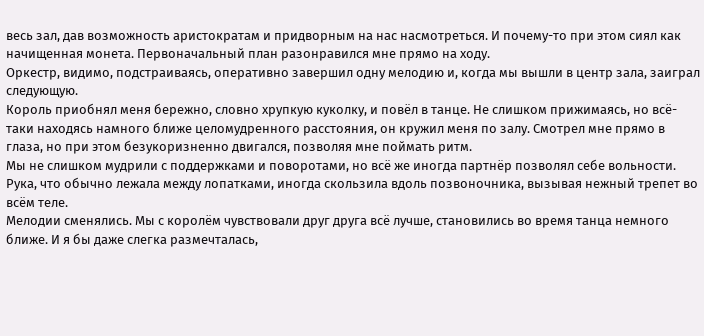весь зал, дав возможность аристократам и придворным на нас насмотреться. И почему-то при этом сиял как начищенная монета. Первоначальный план разонравился мне прямо на ходу.
Оркестр, видимо, подстраиваясь, оперативно завершил одну мелодию и, когда мы вышли в центр зала, заиграл следующую.
Король приобнял меня бережно, словно хрупкую куколку, и повёл в танце. Не слишком прижимаясь, но всё-таки находясь намного ближе целомудренного расстояния, он кружил меня по залу. Смотрел мне прямо в глаза, но при этом безукоризненно двигался, позволяя мне поймать ритм.
Мы не слишком мудрили с поддержками и поворотами, но всё же иногда партнёр позволял себе вольности. Рука, что обычно лежала между лопатками, иногда скользила вдоль позвоночника, вызывая нежный трепет во всём теле.
Мелодии сменялись. Мы с королём чувствовали друг друга всё лучше, становились во время танца немного ближе. И я бы даже слегка размечталась,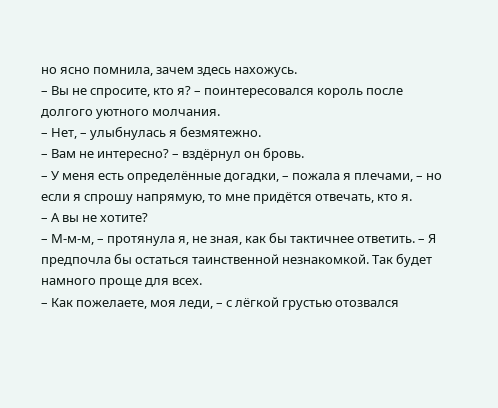но ясно помнила, зачем здесь нахожусь.
– Вы не спросите, кто я? – поинтересовался король после долгого уютного молчания.
– Нет, – улыбнулась я безмятежно.
– Вам не интересно? – вздёрнул он бровь.
– У меня есть определённые догадки, – пожала я плечами, – но если я спрошу напрямую, то мне придётся отвечать, кто я.
– А вы не хотите?
– М-м-м, – протянула я, не зная, как бы тактичнее ответить. – Я предпочла бы остаться таинственной незнакомкой. Так будет намного проще для всех.
– Как пожелаете, моя леди, – с лёгкой грустью отозвался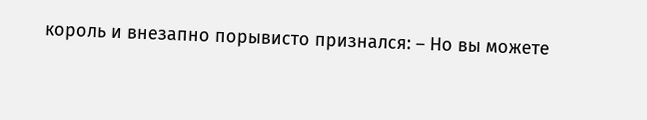король и внезапно порывисто признался: – Но вы можете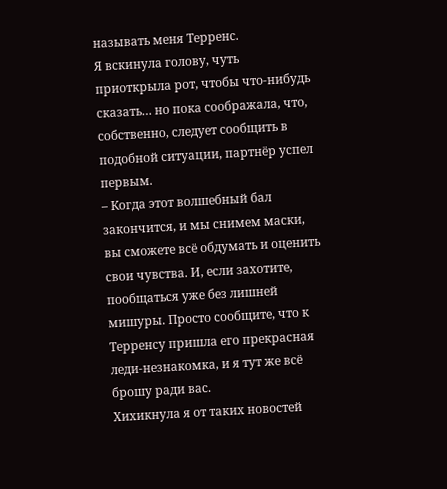называть меня Терренс.
Я вскинула голову, чуть приоткрыла рот, чтобы что-нибудь сказать… но пока соображала, что, собственно, следует сообщить в подобной ситуации, партнёр успел первым.
– Когда этот волшебный бал закончится, и мы снимем маски, вы сможете всё обдумать и оценить свои чувства. И, если захотите, пообщаться уже без лишней мишуры. Просто сообщите, что к Терренсу пришла его прекрасная леди-незнакомка, и я тут же всё брошу ради вас.
Хихикнула я от таких новостей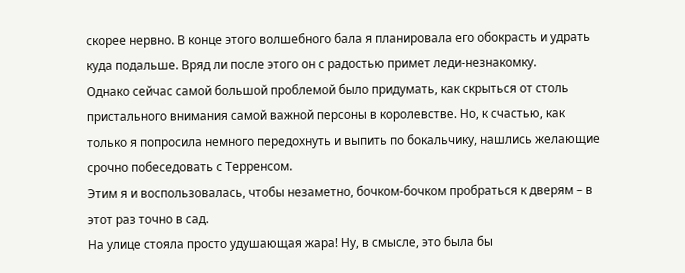скорее нервно. В конце этого волшебного бала я планировала его обокрасть и удрать куда подальше. Вряд ли после этого он с радостью примет леди-незнакомку.
Однако сейчас самой большой проблемой было придумать, как скрыться от столь пристального внимания самой важной персоны в королевстве. Но, к счастью, как только я попросила немного передохнуть и выпить по бокальчику, нашлись желающие срочно побеседовать с Терренсом.
Этим я и воспользовалась, чтобы незаметно, бочком-бочком пробраться к дверям – в этот раз точно в сад.
На улице стояла просто удушающая жара! Ну, в смысле, это была бы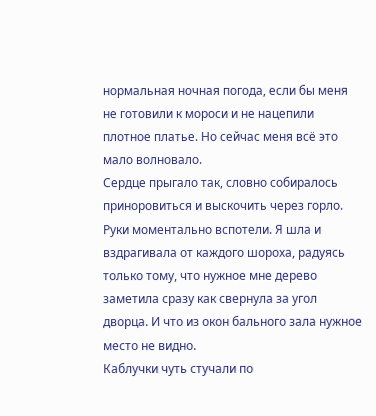нормальная ночная погода, если бы меня не готовили к мороси и не нацепили плотное платье. Но сейчас меня всё это мало волновало.
Сердце прыгало так, словно собиралось приноровиться и выскочить через горло. Руки моментально вспотели. Я шла и вздрагивала от каждого шороха, радуясь только тому, что нужное мне дерево заметила сразу как свернула за угол дворца. И что из окон бального зала нужное место не видно.
Каблучки чуть стучали по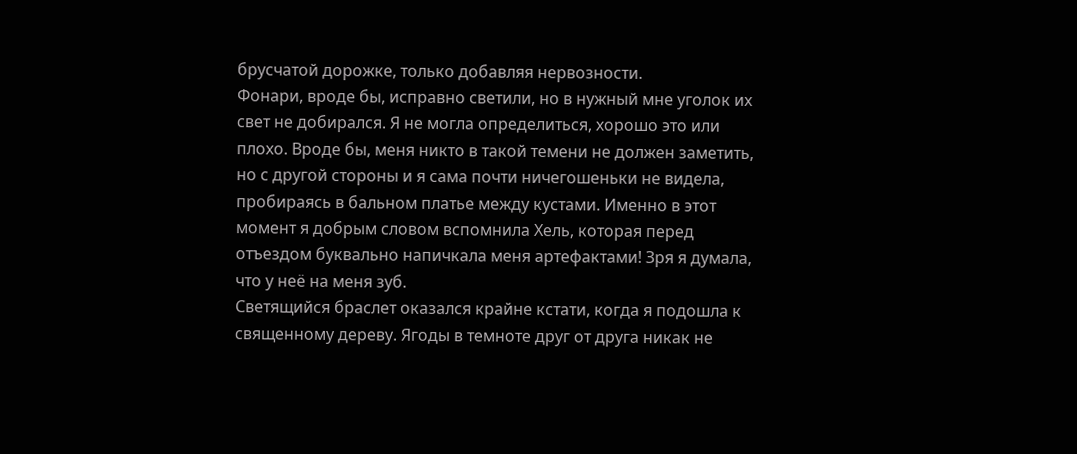брусчатой дорожке, только добавляя нервозности.
Фонари, вроде бы, исправно светили, но в нужный мне уголок их свет не добирался. Я не могла определиться, хорошо это или плохо. Вроде бы, меня никто в такой темени не должен заметить, но с другой стороны и я сама почти ничегошеньки не видела, пробираясь в бальном платье между кустами. Именно в этот момент я добрым словом вспомнила Хель, которая перед отъездом буквально напичкала меня артефактами! Зря я думала, что у неё на меня зуб.
Светящийся браслет оказался крайне кстати, когда я подошла к священному дереву. Ягоды в темноте друг от друга никак не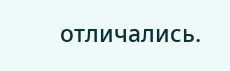отличались.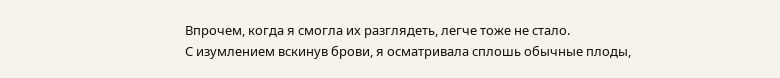Впрочем, когда я смогла их разглядеть, легче тоже не стало.
С изумлением вскинув брови, я осматривала сплошь обычные плоды,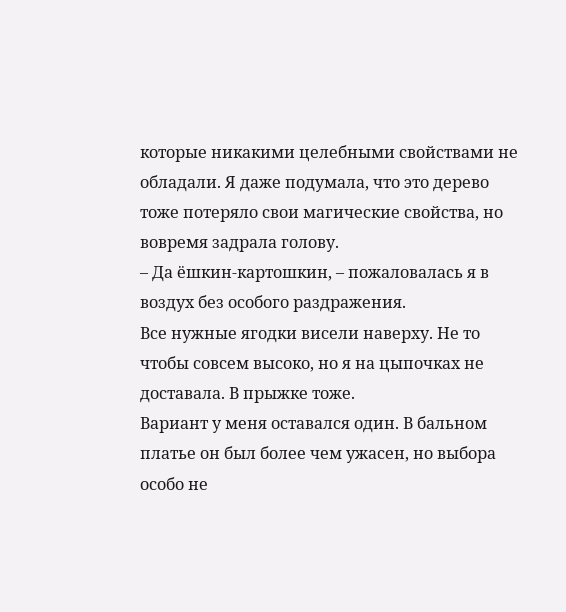которые никакими целебными свойствами не обладали. Я даже подумала, что это дерево тоже потеряло свои магические свойства, но вовремя задрала голову.
– Да ёшкин-картошкин, – пожаловалась я в воздух без особого раздражения.
Все нужные ягодки висели наверху. Не то чтобы совсем высоко, но я на цыпочках не доставала. В прыжке тоже.
Вариант у меня оставался один. В бальном платье он был более чем ужасен, но выбора особо не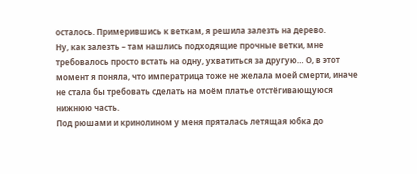осталось. Примерившись к веткам, я решила залезть на дерево.
Ну, как залезть – там нашлись подходящие прочные ветки, мне требовалось просто встать на одну, ухватиться за другую… О, в этот момент я поняла, что императрица тоже не желала моей смерти, иначе не стала бы требовать сделать на моём платье отстёгивающуюся нижнюю часть.
Под рюшами и кринолином у меня пряталась летящая юбка до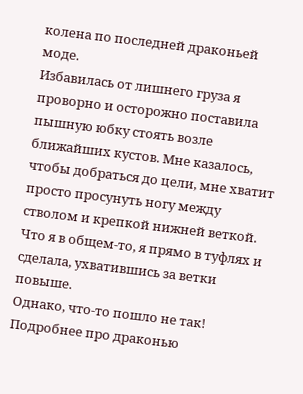колена по последней драконьей моде.
Избавилась от лишнего груза я проворно и осторожно поставила пышную юбку стоять возле ближайших кустов. Мне казалось, чтобы добраться до цели, мне хватит просто просунуть ногу между стволом и крепкой нижней веткой. Что я в общем-то, я прямо в туфлях и сделала, ухватившись за ветки повыше.
Однако, что-то пошло не так!
Подробнее про драконью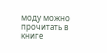моду можно прочитать в книге